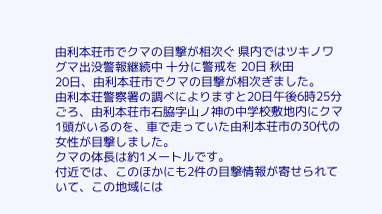由利本荘市でクマの目撃が相次ぐ 県内ではツキノワグマ出没警報継続中 十分に警戒を 20日 秋田
20日、由利本荘市でクマの目撃が相次ぎました。
由利本荘警察署の調べによりますと20日午後6時25分ごろ、由利本荘市石脇字山ノ神の中学校敷地内にクマ1頭がいるのを、車で走っていた由利本荘市の30代の女性が目撃しました。
クマの体長は約1メートルです。
付近では、このほかにも2件の目撃情報が寄せられていて、この地域には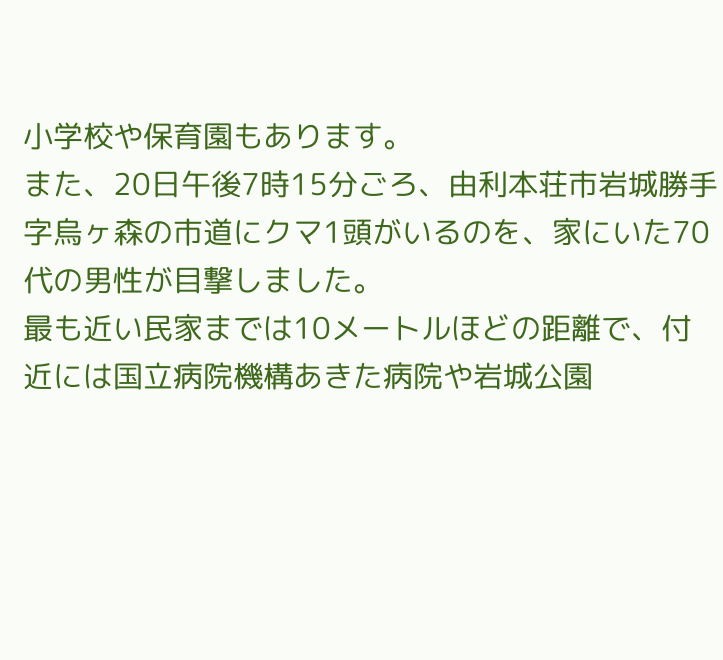小学校や保育園もあります。
また、20日午後7時15分ごろ、由利本荘市岩城勝手字烏ヶ森の市道にクマ1頭がいるのを、家にいた70代の男性が目撃しました。
最も近い民家までは10メートルほどの距離で、付近には国立病院機構あきた病院や岩城公園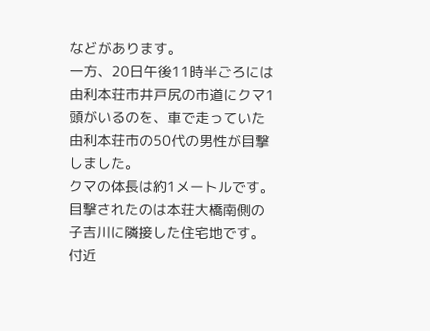などがあります。
一方、20日午後11時半ごろには由利本荘市井戸尻の市道にクマ1頭がいるのを、車で走っていた由利本荘市の50代の男性が目撃しました。
クマの体長は約1メートルです。
目撃されたのは本荘大橋南側の子吉川に隣接した住宅地です。
付近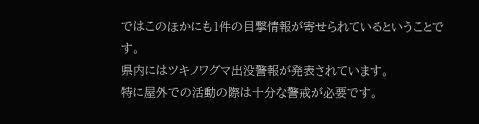ではこのほかにも1件の目撃情報が寄せられているということです。
県内にはツキノワグマ出没警報が発表されています。
特に屋外での活動の際は十分な警戒が必要です。